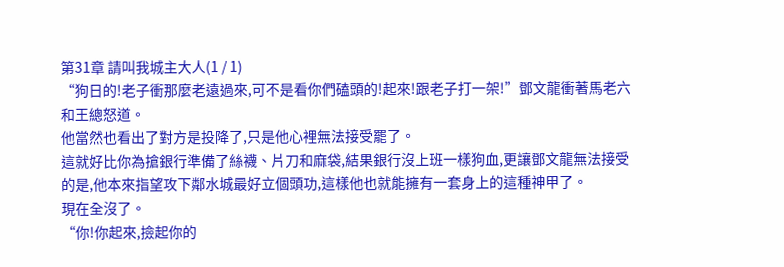第31章 請叫我城主大人(1 / 1)
“狗日的!老子衝那麼老遠過來,可不是看你們磕頭的!起來!跟老子打一架!”鄧文龍衝著馬老六和王總怒道。
他當然也看出了對方是投降了,只是他心裡無法接受罷了。
這就好比你為搶銀行準備了絲襪、片刀和麻袋,結果銀行沒上班一樣狗血,更讓鄧文龍無法接受的是,他本來指望攻下鄰水城最好立個頭功,這樣他也就能擁有一套身上的這種神甲了。
現在全沒了。
“你!你起來,撿起你的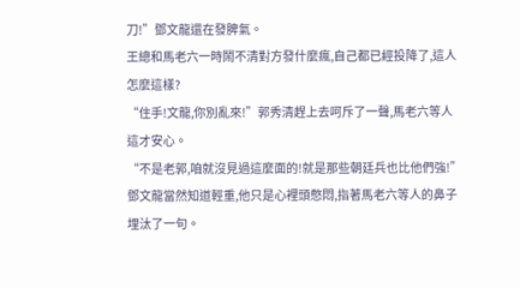刀!”鄧文龍還在發脾氣。
王總和馬老六一時鬧不清對方發什麼瘋,自己都已經投降了,這人怎麼這樣?
“住手!文龍,你別亂來!”郭秀清趕上去呵斥了一聲,馬老六等人這才安心。
“不是老郭,咱就沒見過這麼面的!就是那些朝廷兵也比他們強!”鄧文龍當然知道輕重,他只是心裡頭憋悶,指著馬老六等人的鼻子埋汰了一句。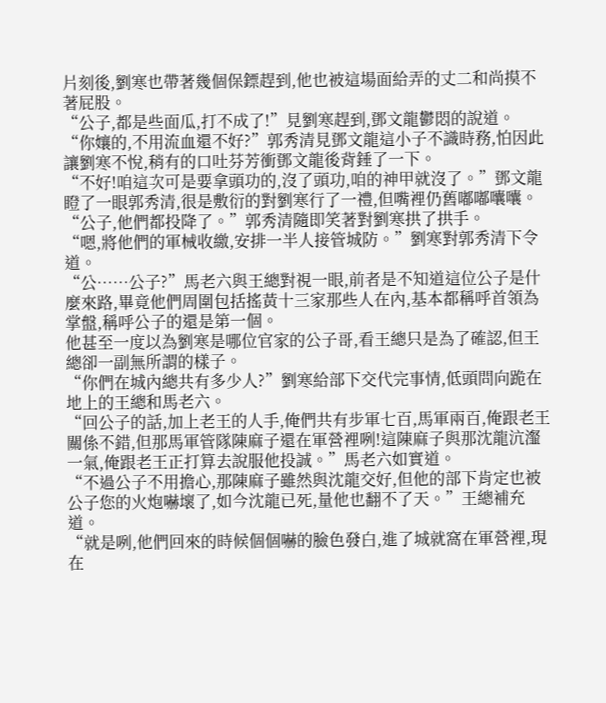片刻後,劉寒也帶著幾個保鏢趕到,他也被這場面給弄的丈二和尚摸不著屁股。
“公子,都是些面瓜,打不成了!”見劉寒趕到,鄧文龍鬱悶的說道。
“你孃的,不用流血還不好?”郭秀清見鄧文龍這小子不識時務,怕因此讓劉寒不悅,稍有的口吐芬芳衝鄧文龍後背錘了一下。
“不好!咱這次可是要拿頭功的,沒了頭功,咱的神甲就沒了。”鄧文龍瞪了一眼郭秀清,很是敷衍的對劉寒行了一禮,但嘴裡仍舊嘟嘟囔囔。
“公子,他們都投降了。”郭秀清隨即笑著對劉寒拱了拱手。
“嗯,將他們的軍械收繳,安排一半人接管城防。”劉寒對郭秀清下令道。
“公……公子?”馬老六與王總對視一眼,前者是不知道這位公子是什麼來路,畢竟他們周圍包括搖黃十三家那些人在內,基本都稱呼首領為掌盤,稱呼公子的還是第一個。
他甚至一度以為劉寒是哪位官家的公子哥,看王總只是為了確認,但王總卻一副無所謂的樣子。
“你們在城內總共有多少人?”劉寒給部下交代完事情,低頭問向跪在地上的王總和馬老六。
“回公子的話,加上老王的人手,俺們共有步軍七百,馬軍兩百,俺跟老王關係不錯,但那馬軍管隊陳麻子還在軍營裡咧!這陳麻子與那沈龍沆瀣一氣,俺跟老王正打算去說服他投誠。”馬老六如實道。
“不過公子不用擔心,那陳麻子雖然與沈龍交好,但他的部下肯定也被公子您的火炮嚇壞了,如今沈龍已死,量他也翻不了天。”王總補充道。
“就是咧,他們回來的時候個個嚇的臉色發白,進了城就窩在軍營裡,現在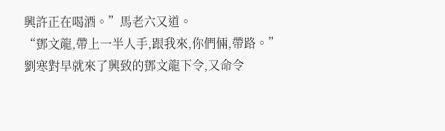興許正在喝酒。”馬老六又道。
“鄧文龍,帶上一半人手,跟我來,你們倆,帶路。”劉寒對早就來了興致的鄧文龍下令,又命令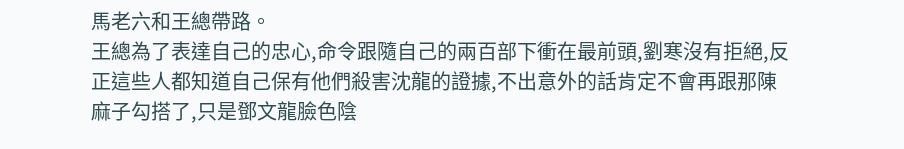馬老六和王總帶路。
王總為了表達自己的忠心,命令跟隨自己的兩百部下衝在最前頭,劉寒沒有拒絕,反正這些人都知道自己保有他們殺害沈龍的證據,不出意外的話肯定不會再跟那陳麻子勾搭了,只是鄧文龍臉色陰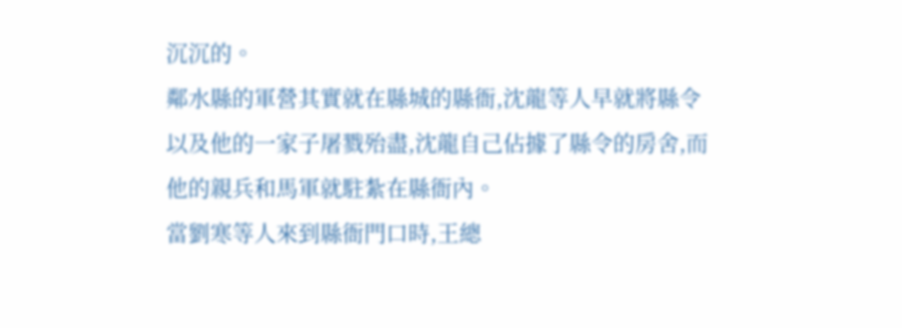沉沉的。
鄰水縣的軍營其實就在縣城的縣衙,沈龍等人早就將縣令以及他的一家子屠戮殆盡,沈龍自己佔據了縣令的房舍,而他的親兵和馬軍就駐紮在縣衙內。
當劉寒等人來到縣衙門口時,王總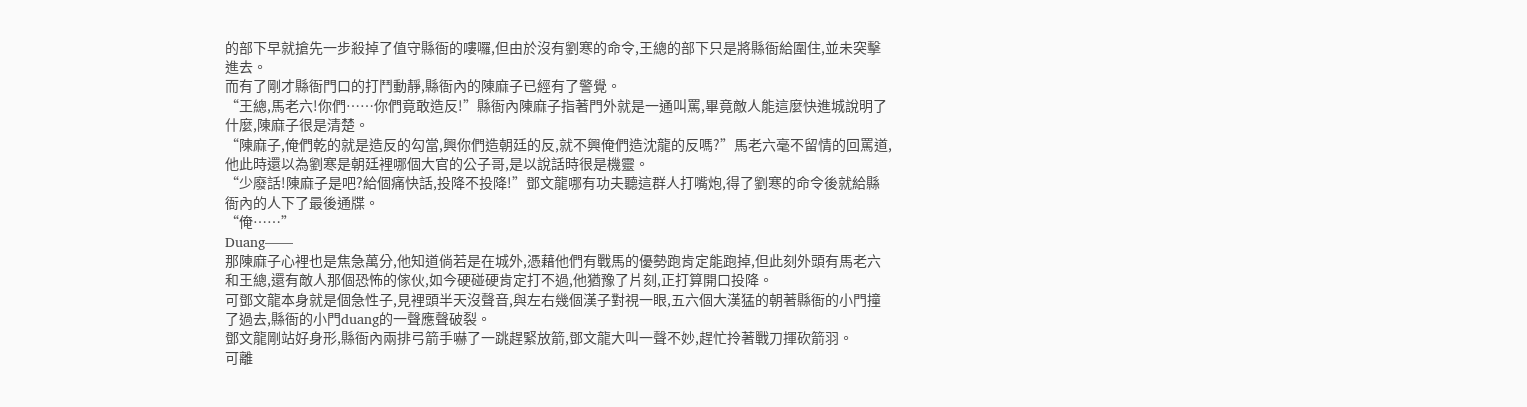的部下早就搶先一步殺掉了值守縣衙的嘍囉,但由於沒有劉寒的命令,王總的部下只是將縣衙給圍住,並未突擊進去。
而有了剛才縣衙門口的打鬥動靜,縣衙內的陳麻子已經有了警覺。
“王總,馬老六!你們……你們竟敢造反!”縣衙內陳麻子指著門外就是一通叫罵,畢竟敵人能這麼快進城說明了什麼,陳麻子很是清楚。
“陳麻子,俺們乾的就是造反的勾當,興你們造朝廷的反,就不興俺們造沈龍的反嗎?”馬老六毫不留情的回罵道,他此時還以為劉寒是朝廷裡哪個大官的公子哥,是以說話時很是機靈。
“少廢話!陳麻子是吧?給個痛快話,投降不投降!”鄧文龍哪有功夫聽這群人打嘴炮,得了劉寒的命令後就給縣衙內的人下了最後通牒。
“俺……”
Duang——
那陳麻子心裡也是焦急萬分,他知道倘若是在城外,憑藉他們有戰馬的優勢跑肯定能跑掉,但此刻外頭有馬老六和王總,還有敵人那個恐怖的傢伙,如今硬碰硬肯定打不過,他猶豫了片刻,正打算開口投降。
可鄧文龍本身就是個急性子,見裡頭半天沒聲音,與左右幾個漢子對視一眼,五六個大漢猛的朝著縣衙的小門撞了過去,縣衙的小門duang的一聲應聲破裂。
鄧文龍剛站好身形,縣衙內兩排弓箭手嚇了一跳趕緊放箭,鄧文龍大叫一聲不妙,趕忙拎著戰刀揮砍箭羽。
可離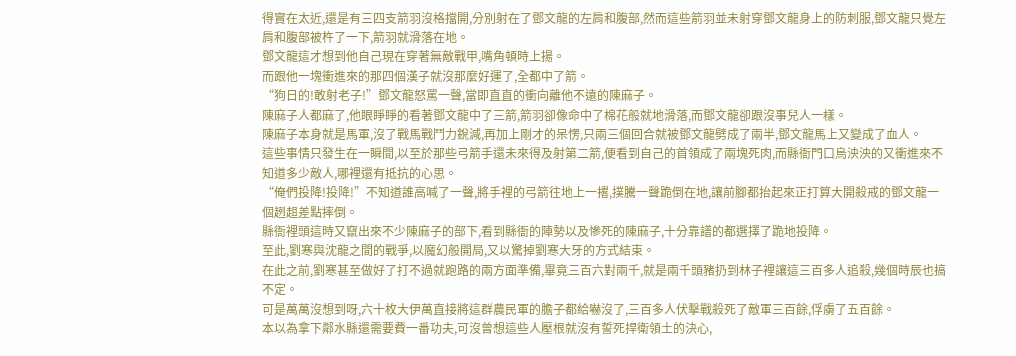得實在太近,還是有三四支箭羽沒格擋開,分別射在了鄧文龍的左肩和腹部,然而這些箭羽並未射穿鄧文龍身上的防刺服,鄧文龍只覺左肩和腹部被杵了一下,箭羽就滑落在地。
鄧文龍這才想到他自己現在穿著無敵戰甲,嘴角頓時上揚。
而跟他一塊衝進來的那四個漢子就沒那麼好運了,全都中了箭。
“狗日的!敢射老子!”鄧文龍怒罵一聲,當即直直的衝向離他不遠的陳麻子。
陳麻子人都麻了,他眼睜睜的看著鄧文龍中了三箭,箭羽卻像命中了棉花般就地滑落,而鄧文龍卻跟沒事兒人一樣。
陳麻子本身就是馬軍,沒了戰馬戰鬥力銳減,再加上剛才的呆愣,只兩三個回合就被鄧文龍劈成了兩半,鄧文龍馬上又變成了血人。
這些事情只發生在一瞬間,以至於那些弓箭手還未來得及射第二箭,便看到自己的首領成了兩塊死肉,而縣衙門口烏泱泱的又衝進來不知道多少敵人,哪裡還有抵抗的心思。
“俺們投降!投降!”不知道誰高喊了一聲,將手裡的弓箭往地上一撂,撲騰一聲跪倒在地,讓前腳都抬起來正打算大開殺戒的鄧文龍一個趔趄差點摔倒。
縣衙裡頭這時又竄出來不少陳麻子的部下,看到縣衙的陣勢以及慘死的陳麻子,十分靠譜的都選擇了跪地投降。
至此,劉寒與沈龍之間的戰爭,以魔幻般開局,又以驚掉劉寒大牙的方式結束。
在此之前,劉寒甚至做好了打不過就跑路的兩方面準備,畢竟三百六對兩千,就是兩千頭豬扔到林子裡讓這三百多人追殺,幾個時辰也搞不定。
可是萬萬沒想到呀,六十枚大伊萬直接將這群農民軍的膽子都給嚇沒了,三百多人伏擊戰殺死了敵軍三百餘,俘虜了五百餘。
本以為拿下鄰水縣還需要費一番功夫,可沒曾想這些人壓根就沒有誓死捍衛領土的決心,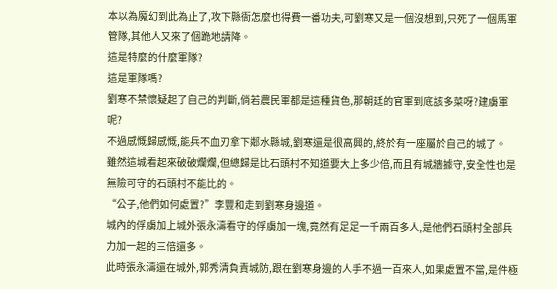本以為魔幻到此為止了,攻下縣衙怎麼也得費一番功夫,可劉寒又是一個沒想到,只死了一個馬軍管隊,其他人又來了個跪地請降。
這是特麼的什麼軍隊?
這是軍隊嗎?
劉寒不禁懷疑起了自己的判斷,倘若農民軍都是這種貨色,那朝廷的官軍到底該多菜呀?建虜軍呢?
不過感慨歸感慨,能兵不血刃拿下鄰水縣城,劉寒還是很高興的,終於有一座屬於自己的城了。
雖然這城看起來破破爛爛,但總歸是比石頭村不知道要大上多少倍,而且有城牆據守,安全性也是無險可守的石頭村不能比的。
“公子,他們如何處置?”李豐和走到劉寒身邊道。
城內的俘虜加上城外張永濤看守的俘虜加一塊,竟然有足足一千兩百多人,是他們石頭村全部兵力加一起的三倍還多。
此時張永濤還在城外,郭秀清負責城防,跟在劉寒身邊的人手不過一百來人,如果處置不當,是件極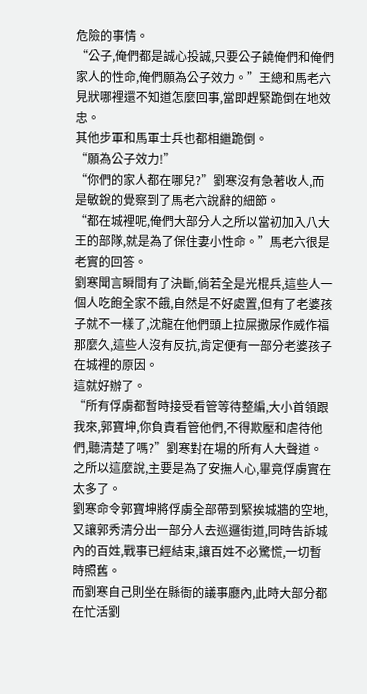危險的事情。
“公子,俺們都是誠心投誠,只要公子饒俺們和俺們家人的性命,俺們願為公子效力。”王總和馬老六見狀哪裡還不知道怎麼回事,當即趕緊跪倒在地效忠。
其他步軍和馬軍士兵也都相繼跪倒。
“願為公子效力!”
“你們的家人都在哪兒?”劉寒沒有急著收人,而是敏銳的覺察到了馬老六說辭的細節。
“都在城裡呢,俺們大部分人之所以當初加入八大王的部隊,就是為了保住妻小性命。”馬老六很是老實的回答。
劉寒聞言瞬間有了決斷,倘若全是光棍兵,這些人一個人吃飽全家不餓,自然是不好處置,但有了老婆孩子就不一樣了,沈龍在他們頭上拉屎撒尿作威作福那麼久,這些人沒有反抗,肯定便有一部分老婆孩子在城裡的原因。
這就好辦了。
“所有俘虜都暫時接受看管等待整編,大小首領跟我來,郭寶坤,你負責看管他們,不得欺壓和虐待他們,聽清楚了嗎?”劉寒對在場的所有人大聲道。
之所以這麼說,主要是為了安撫人心,畢竟俘虜實在太多了。
劉寒命令郭寶坤將俘虜全部帶到緊挨城牆的空地,又讓郭秀清分出一部分人去巡邏街道,同時告訴城內的百姓,戰事已經結束,讓百姓不必驚慌,一切暫時照舊。
而劉寒自己則坐在縣衙的議事廳內,此時大部分都在忙活劉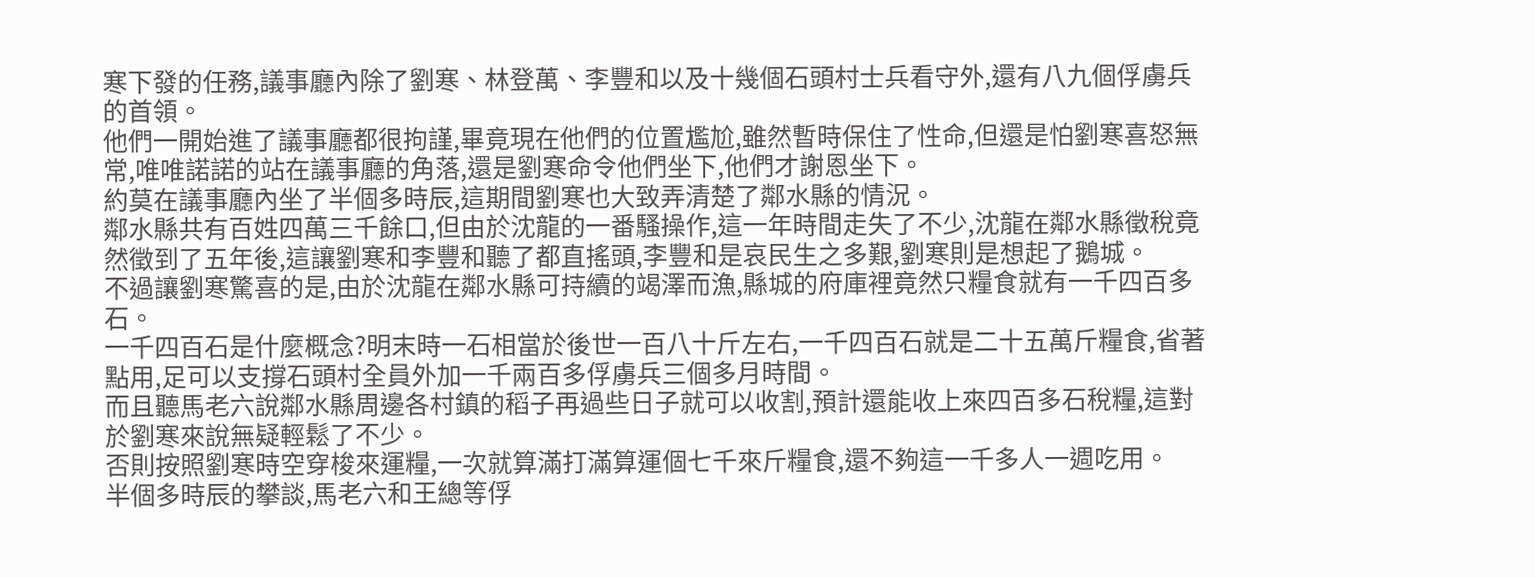寒下發的任務,議事廳內除了劉寒、林登萬、李豐和以及十幾個石頭村士兵看守外,還有八九個俘虜兵的首領。
他們一開始進了議事廳都很拘謹,畢竟現在他們的位置尷尬,雖然暫時保住了性命,但還是怕劉寒喜怒無常,唯唯諾諾的站在議事廳的角落,還是劉寒命令他們坐下,他們才謝恩坐下。
約莫在議事廳內坐了半個多時辰,這期間劉寒也大致弄清楚了鄰水縣的情況。
鄰水縣共有百姓四萬三千餘口,但由於沈龍的一番騷操作,這一年時間走失了不少,沈龍在鄰水縣徵稅竟然徵到了五年後,這讓劉寒和李豐和聽了都直搖頭,李豐和是哀民生之多艱,劉寒則是想起了鵝城。
不過讓劉寒驚喜的是,由於沈龍在鄰水縣可持續的竭澤而漁,縣城的府庫裡竟然只糧食就有一千四百多石。
一千四百石是什麼概念?明末時一石相當於後世一百八十斤左右,一千四百石就是二十五萬斤糧食,省著點用,足可以支撐石頭村全員外加一千兩百多俘虜兵三個多月時間。
而且聽馬老六說鄰水縣周邊各村鎮的稻子再過些日子就可以收割,預計還能收上來四百多石稅糧,這對於劉寒來說無疑輕鬆了不少。
否則按照劉寒時空穿梭來運糧,一次就算滿打滿算運個七千來斤糧食,還不夠這一千多人一週吃用。
半個多時辰的攀談,馬老六和王總等俘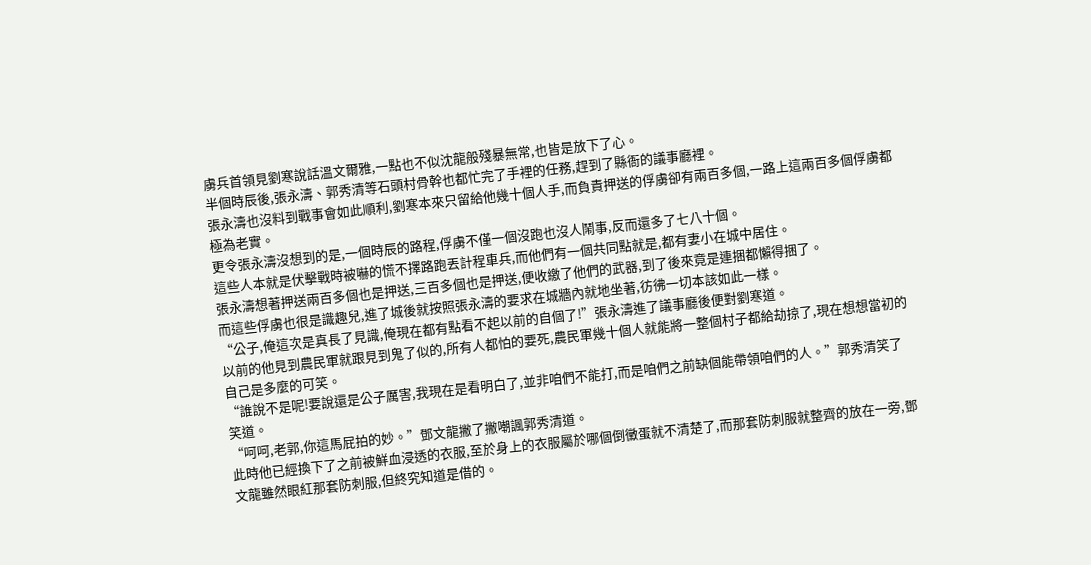虜兵首領見劉寒說話溫文爾雅,一點也不似沈龍般殘暴無常,也皆是放下了心。
半個時辰後,張永濤、郭秀清等石頭村骨幹也都忙完了手裡的任務,趕到了縣衙的議事廳裡。
張永濤也沒料到戰事會如此順利,劉寒本來只留給他幾十個人手,而負責押送的俘虜卻有兩百多個,一路上這兩百多個俘虜都極為老實。
更令張永濤沒想到的是,一個時辰的路程,俘虜不僅一個沒跑也沒人鬧事,反而還多了七八十個。
這些人本就是伏擊戰時被嚇的慌不擇路跑丟計程車兵,而他們有一個共同點就是,都有妻小在城中居住。
張永濤想著押送兩百多個也是押送,三百多個也是押送,便收繳了他們的武器,到了後來竟是連捆都懶得捆了。
而這些俘虜也很是識趣兒,進了城後就按照張永濤的要求在城牆內就地坐著,彷彿一切本該如此一樣。
“公子,俺這次是真長了見識,俺現在都有點看不起以前的自個了!”張永濤進了議事廳後便對劉寒道。
以前的他見到農民軍就跟見到鬼了似的,所有人都怕的要死,農民軍幾十個人就能將一整個村子都給劫掠了,現在想想當初的自己是多麼的可笑。
“誰說不是呢!要說還是公子厲害,我現在是看明白了,並非咱們不能打,而是咱們之前缺個能帶領咱們的人。”郭秀清笑了笑道。
“呵呵,老郭,你這馬屁拍的妙。”鄧文龍撇了撇嘲諷郭秀清道。
此時他已經換下了之前被鮮血浸透的衣服,至於身上的衣服屬於哪個倒黴蛋就不清楚了,而那套防刺服就整齊的放在一旁,鄧文龍雖然眼紅那套防刺服,但終究知道是借的。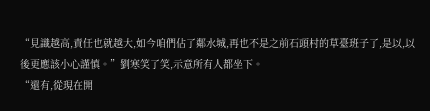“見識越高,責任也就越大,如今咱們佔了鄰水城,再也不是之前石頭村的草臺班子了,是以,以後更應該小心謹慎。”劉寒笑了笑,示意所有人都坐下。
“還有,從現在開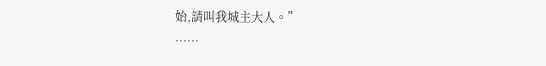始,請叫我城主大人。”
……